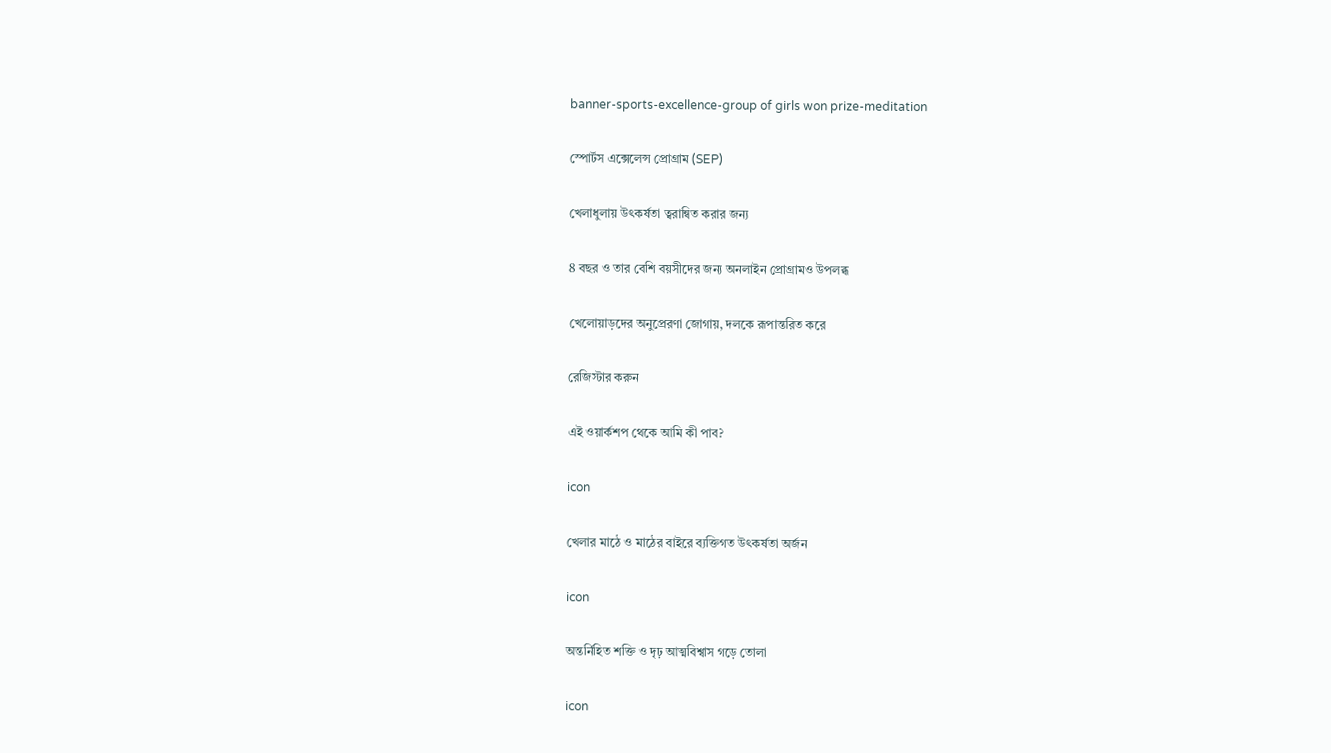banner-sports-excellence-group of girls won prize-meditation

স্পোর্টস এক্সেলেন্স প্রোগ্রাম (SEP)

খেলাধুলায় উৎকর্ষতা ত্বরান্বিত করার জন্য

8 বছর ও তার বেশি বয়সীদের জন্য অনলাইন প্রোগ্রামও উপলব্ধ

খেলোয়াড়দের অনুপ্রেরণা জোগায়, দলকে রূপান্তরিত করে

রেজিস্টার করুন

এই ওয়ার্কশপ থেকে আমি কী পাব?

icon

খেলার মাঠে ও মাঠের বাইরে ব্যক্তিগত উৎকর্ষতা অর্জন

icon

অন্তর্নিহিত শক্তি ও দৃঢ় আত্মবিশ্বাস গড়ে তোলা

icon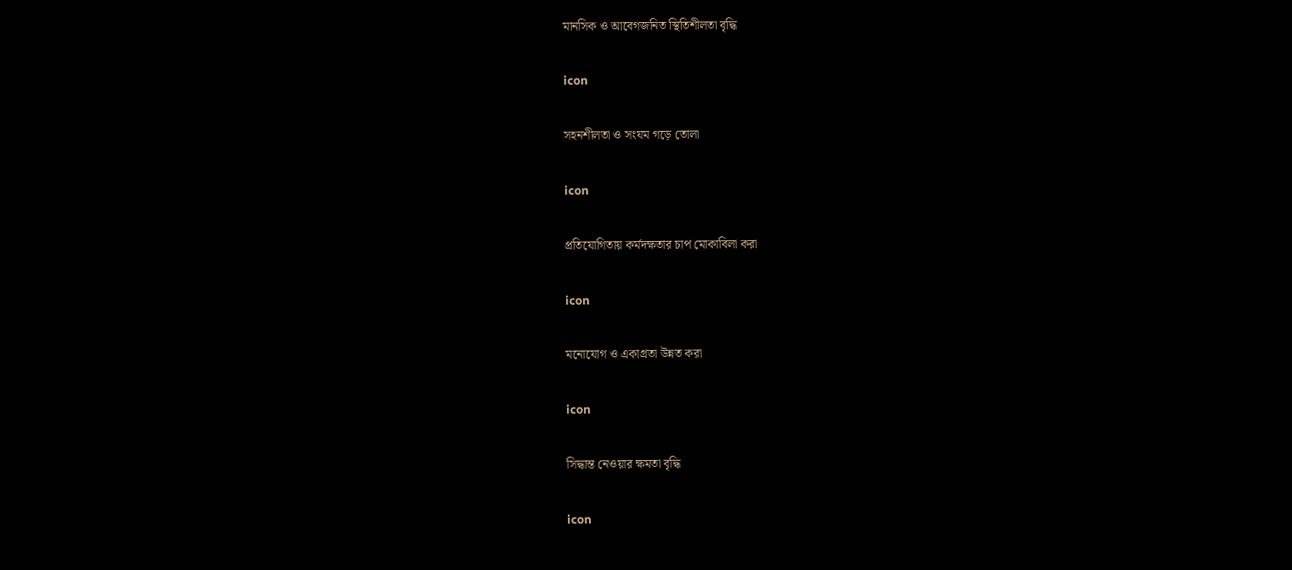মানসিক ও আবেগজনিত স্থিতিশীলতা বৃদ্ধি

icon

সহনশীলতা ও সংযম গড়ে তোলা

icon

প্রতিযোগিতায় কর্মদক্ষতার চাপ মোকাবিলা করা

icon

মনোযোগ ও একাগ্রতা উন্নত করা

icon

সিদ্ধান্ত নেওয়ার ক্ষমতা বৃদ্ধি

icon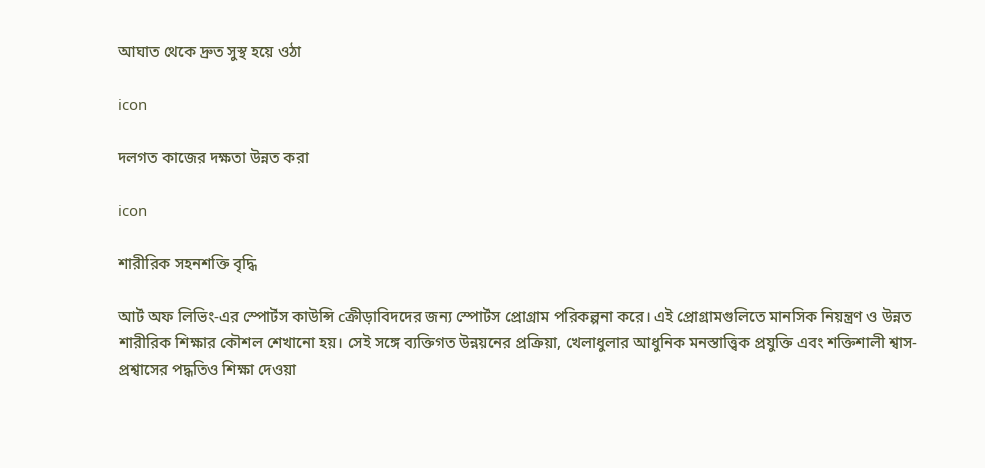আঘাত থেকে দ্রুত সুস্থ হয়ে ওঠা

icon

দলগত কাজের দক্ষতা উন্নত করা

icon

শারীরিক সহনশক্তি বৃদ্ধি

আর্ট অফ লিভিং-এর স্পোর্টস কাউন্সি cক্রীড়াবিদদের জন্য স্পোর্টস প্রোগ্রাম পরিকল্পনা করে। এই প্রোগ্রামগুলিতে মানসিক নিয়ন্ত্রণ ও উন্নত শারীরিক শিক্ষার কৌশল শেখানো হয়। সেই সঙ্গে ব্যক্তিগত উন্নয়নের প্রক্রিয়া, খেলাধুলার আধুনিক মনস্তাত্ত্বিক প্রযুক্তি এবং শক্তিশালী শ্বাস-প্রশ্বাসের পদ্ধতিও শিক্ষা দেওয়া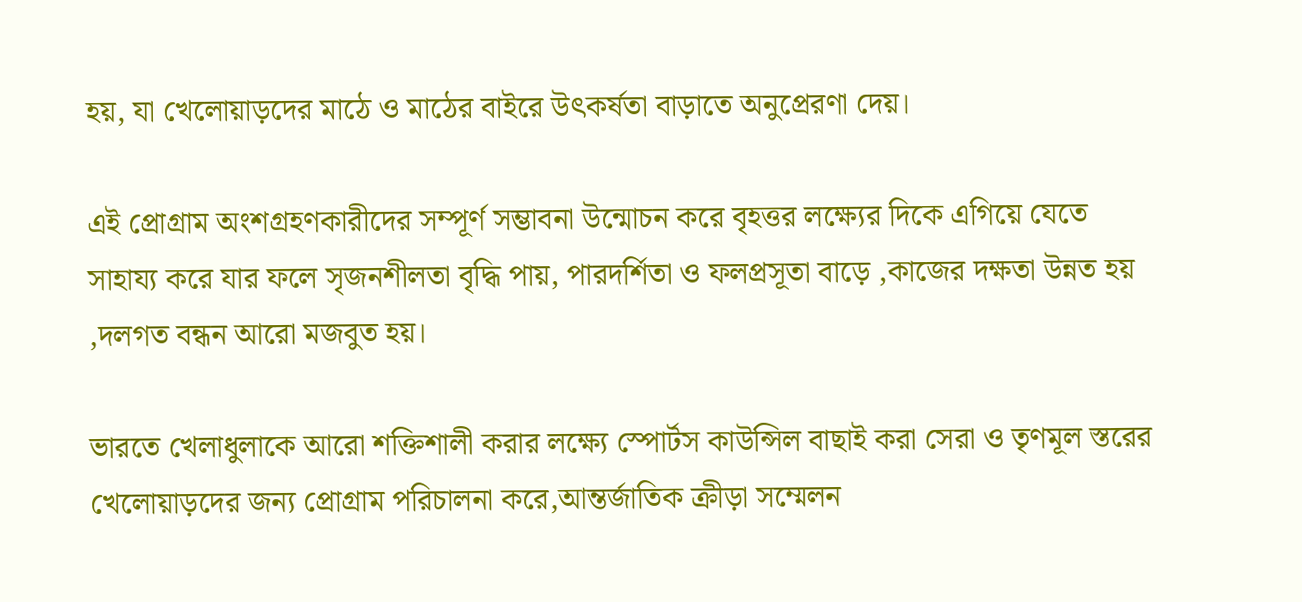হয়, যা খেলোয়াড়দের মাঠে ও মাঠের বাইরে উৎকর্ষতা বাড়াতে অনুপ্রেরণা দেয়।

এই প্রোগ্রাম অংশগ্রহণকারীদের সম্পূর্ণ সম্ভাবনা উন্মোচন করে বৃহত্তর লক্ষ্যের দিকে এগিয়ে যেতে সাহায্য করে যার ফলে সৃজনশীলতা বৃদ্ধি পায়, পারদর্শিতা ও ফলপ্রসূতা বাড়ে ,কাজের দক্ষতা উন্নত হয় ,দলগত বন্ধন আরো মজবুত হয়।

ভারতে খেলাধুলাকে আরো শক্তিশালী করার লক্ষ্যে স্পোর্টস কাউন্সিল বাছাই করা সেরা ও তৃণমূল স্তরের খেলোয়াড়দের জন্য প্রোগ্রাম পরিচালনা করে,আন্তর্জাতিক ক্রীড়া সম্মেলন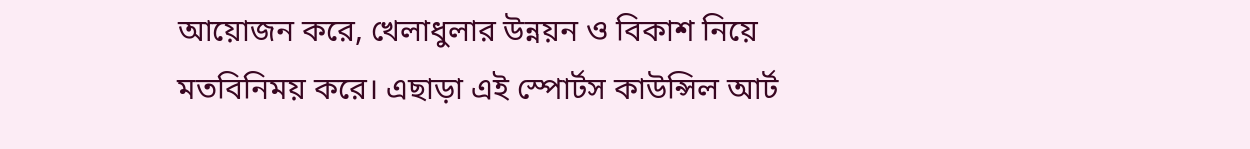আয়োজন করে, খেলাধুলার উন্নয়ন ও বিকাশ নিয়ে মতবিনিময় করে। এছাড়া এই স্পোর্টস কাউন্সিল আর্ট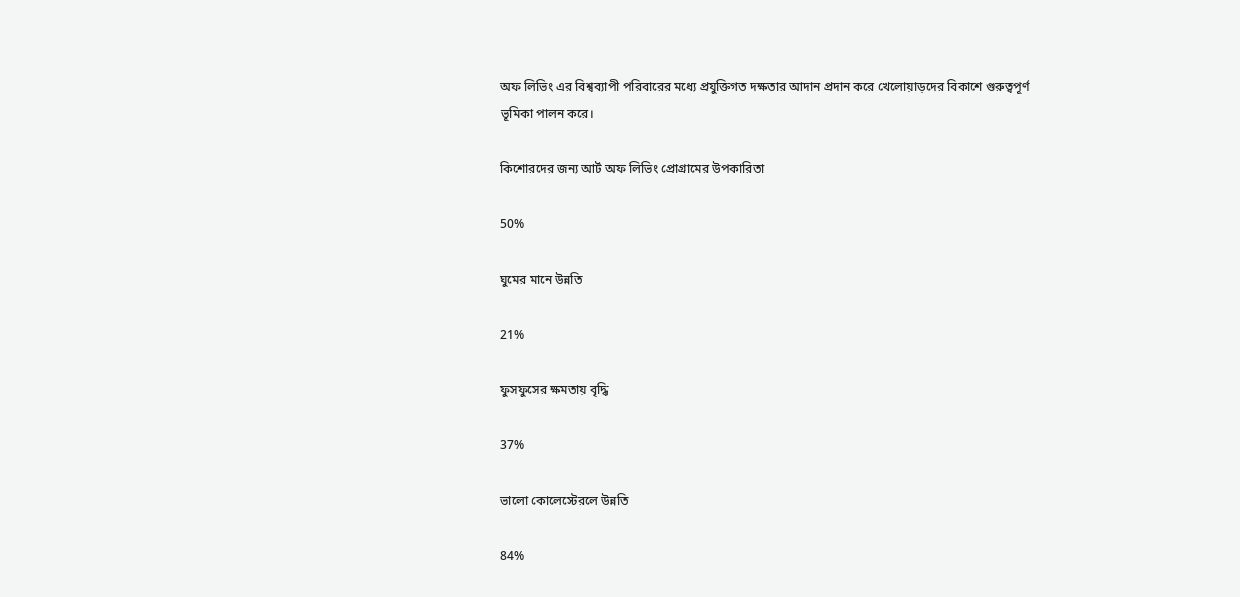অফ লিভিং এর বিশ্বব্যাপী পরিবারের মধ্যে প্রযুক্তিগত দক্ষতার আদান প্রদান করে খেলোয়াড়দের বিকাশে গুরুত্বপূর্ণ ভূমিকা পালন করে।

কিশোরদের জন্য আর্ট অফ লিভিং প্রোগ্রামের উপকারিতা

50%

ঘুমের মানে উন্নতি

21%

ফুসফুসের ক্ষমতায় বৃদ্ধি

37%

ভালো কোলেস্টেরলে উন্নতি

84%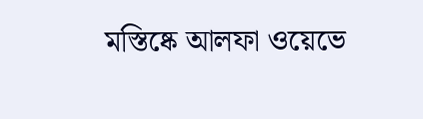মস্তিষ্কে আলফা ওয়েভে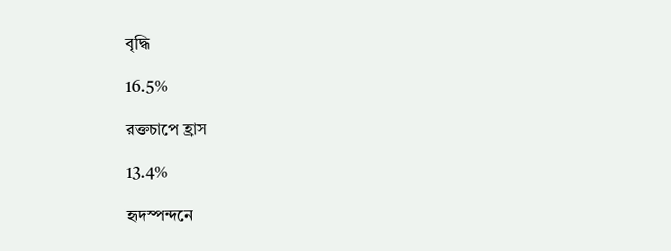বৃদ্ধি

16.5%

রক্তচাপে হ্রাস

13.4%

হৃদস্পন্দনে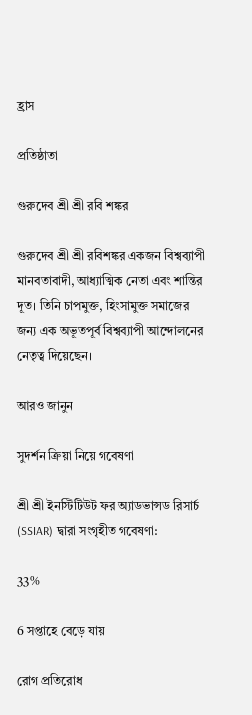হ্রাস

প্রতিষ্ঠাতা

গুরুদেব শ্রী শ্রী রবি শঙ্কর

গুরুদেব শ্রী শ্রী রবিশঙ্কর একজন বিশ্বব্যাপী মানবতাবাদী, আধ্যাত্মিক নেতা এবং শান্তির দূত। তিনি চাপমুক্ত, হিংসামুক্ত সমাজের জন্য এক অভূতপূর্ব বিশ্বব্যাপী আন্দোলনের নেতৃত্ব দিয়েছেন।

আরও জানুন

সুদর্শন ক্রিয়া নিয়ে গবেষণা

শ্রী শ্রী ইনস্টিটিউট ফর অ্যাডভান্সড রিসার্চ (SSIAR) দ্বারা সংগৃহীত গবেষণা:

33%

6 সপ্তাহে বেড়ে যায়

রোগ প্রতিরোধ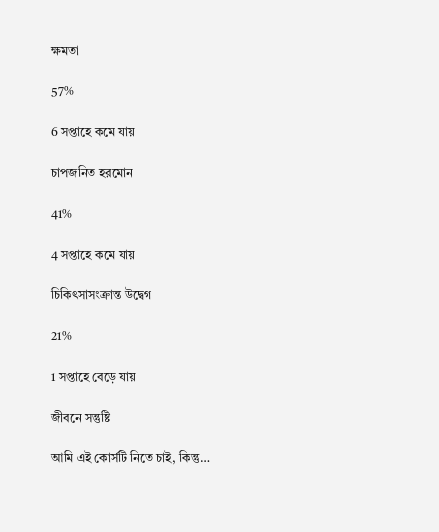ক্ষমতা

57%

6 সপ্তাহে কমে যায়

চাপজনিত হরমোন

41%

4 সপ্তাহে কমে যায়

চিকিৎসাসংক্রান্ত উদ্বেগ

21%

1 সপ্তাহে বেড়ে যায়

জীবনে সন্তুষ্টি

আমি এই কোর্সটি নিতে চাই, কিন্তু…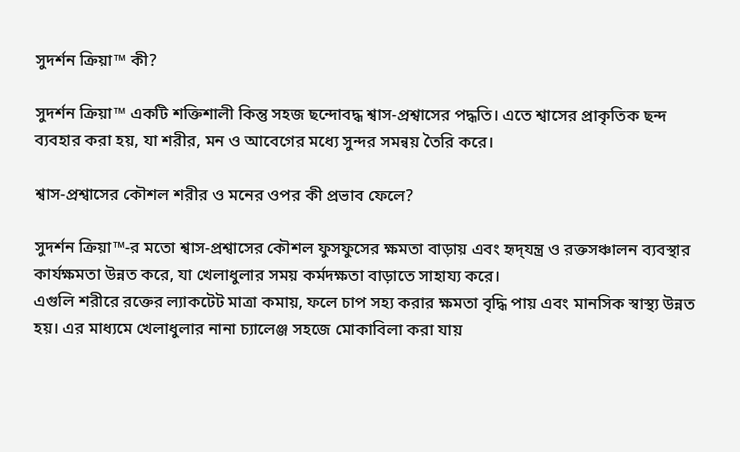সুদর্শন ক্রিয়া™ কী?

সুদর্শন ক্রিয়া™ একটি শক্তিশালী কিন্তু সহজ ছন্দোবদ্ধ শ্বাস-প্রশ্বাসের পদ্ধতি। এতে শ্বাসের প্রাকৃতিক ছন্দ ব্যবহার করা হয়, যা শরীর, মন ও আবেগের মধ্যে সুন্দর সমন্বয় তৈরি করে।

শ্বাস-প্রশ্বাসের কৌশল শরীর ও মনের ওপর কী প্রভাব ফেলে?

সুদর্শন ক্রিয়া™-র মতো শ্বাস-প্রশ্বাসের কৌশল ফুসফুসের ক্ষমতা বাড়ায় এবং হৃদ্‌যন্ত্র ও রক্তসঞ্চালন ব্যবস্থার কার্যক্ষমতা উন্নত করে, যা খেলাধুলার সময় কর্মদক্ষতা বাড়াতে সাহায্য করে।
এগুলি শরীরে রক্তের ল্যাকটেট মাত্রা কমায়, ফলে চাপ সহ্য করার ক্ষমতা বৃদ্ধি পায় এবং মানসিক স্বাস্থ্য উন্নত হয়। এর মাধ্যমে খেলাধুলার নানা চ্যালেঞ্জ সহজে মোকাবিলা করা যায়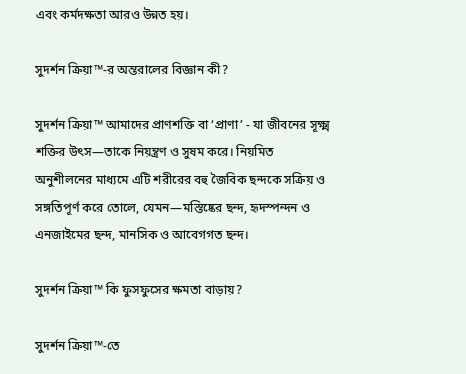এবং কর্মদক্ষতা আরও উন্নত হয়।

সুদর্শন ক্রিয়া™-র অন্তরালের বিজ্ঞান কী?

সুদর্শন ক্রিয়া™ আমাদের প্রাণশক্তি বা ‘প্রাণা’ - যা জীবনের সূক্ষ্ম শক্তির উৎস—তাকে নিয়ন্ত্রণ ও সুষম করে। নিয়মিত অনুশীলনের মাধ্যমে এটি শরীরের বহু জৈবিক ছন্দকে সক্রিয় ও সঙ্গতিপূর্ণ করে তোলে, যেমন—মস্তিষ্কের ছন্দ, হৃদস্পন্দন ও এনজাইমের ছন্দ, মানসিক ও আবেগগত ছন্দ।

সুদর্শন ক্রিয়া™ কি ফুসফুসের ক্ষমতা বাড়ায়?

সুদর্শন ক্রিয়া™-তে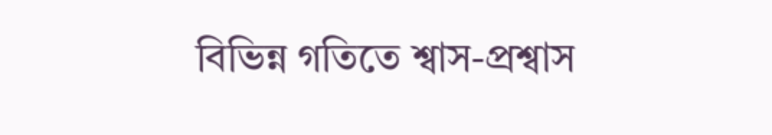বিভিন্ন গতিতে শ্বাস-প্রশ্বাস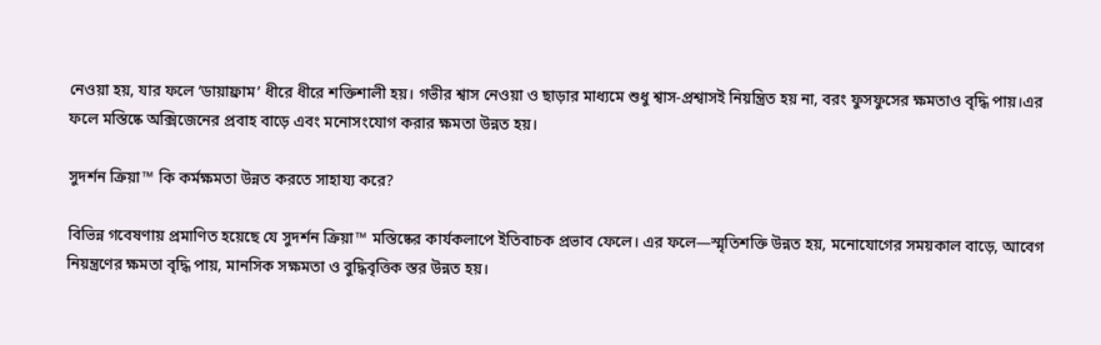নেওয়া হয়, যার ফলে ‘ডায়াফ্রাম’ ধীরে ধীরে শক্তিশালী হয়। গভীর শ্বাস নেওয়া ও ছাড়ার মাধ্যমে শুধু শ্বাস-প্রশ্বাসই নিয়ন্ত্রিত হয় না, বরং ফুসফুসের ক্ষমতাও বৃদ্ধি পায়।এর ফলে মস্তিষ্কে অক্সিজেনের প্রবাহ বাড়ে এবং মনোসংযোগ করার ক্ষমতা উন্নত হয়।

সুদর্শন ক্রিয়া™ কি কর্মক্ষমতা উন্নত করতে সাহায্য করে?

বিভিন্ন গবেষণায় প্রমাণিত হয়েছে যে সুদর্শন ক্রিয়া™ মস্তিষ্কের কার্যকলাপে ইতিবাচক প্রভাব ফেলে। এর ফলে—স্মৃতিশক্তি উন্নত হয়, মনোযোগের সময়কাল বাড়ে, আবেগ নিয়ন্ত্রণের ক্ষমতা বৃদ্ধি পায়, মানসিক সক্ষমতা ও বুদ্ধিবৃত্তিক স্তর উন্নত হয়।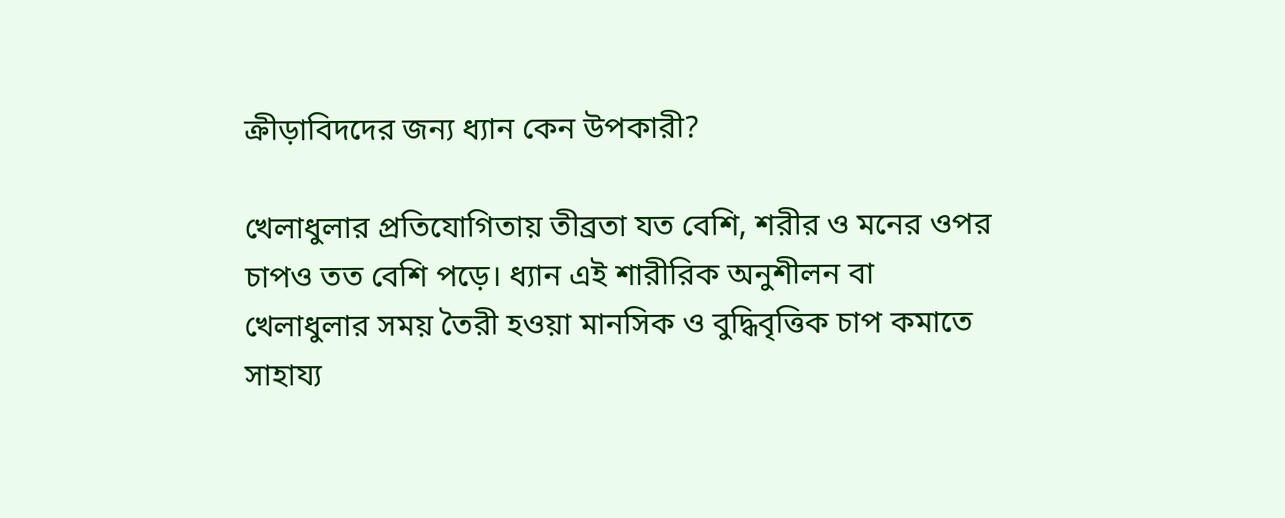ক্রীড়াবিদদের জন্য ধ্যান কেন উপকারী?

খেলাধুলার প্রতিযোগিতায় তীব্রতা যত বেশি, শরীর ও মনের ওপর চাপও তত বেশি পড়ে। ধ্যান এই শারীরিক অনুশীলন বা খেলাধুলার সময় তৈরী হওয়া মানসিক ও বুদ্ধিবৃত্তিক চাপ কমাতে সাহায্য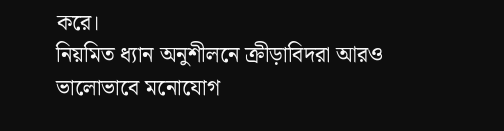করে।
নিয়মিত ধ্যান অনুশীলনে ক্রীড়াবিদরা আরও ভালোভাবে মনোযোগ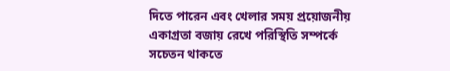দিতে পারেন এবং খেলার সময় প্রয়োজনীয় একাগ্রতা বজায় রেখে পরিস্থিতি সম্পর্কে সচেতন থাকতে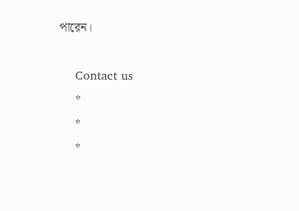পারেন।

    Contact us
    *
    *
    *